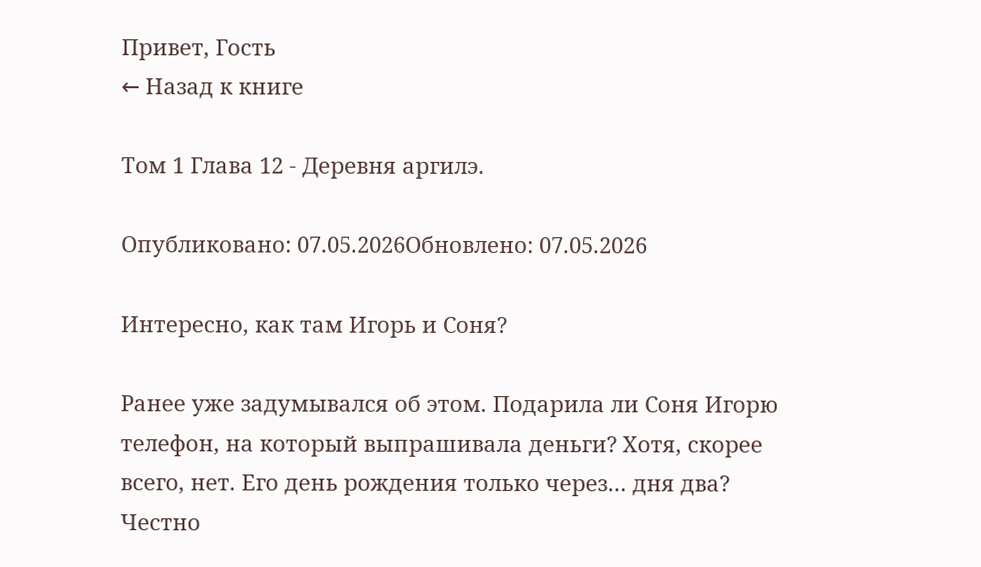Привет, Гость
← Назад к книге

Том 1 Глава 12 - Деревня аргилэ.

Опубликовано: 07.05.2026Обновлено: 07.05.2026

Интересно, как там Игорь и Соня?

Ранее уже задумывался об этом. Подарила ли Соня Игорю телефон, на который выпрашивала деньги? Хотя, скорее всего, нет. Его день рождения только через… дня два? Честно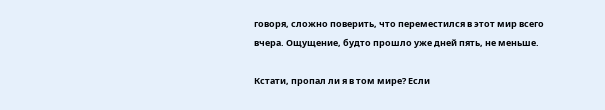говоря, сложно поверить, что переместился в этот мир всего вчера. Ощущение, будто прошло уже дней пять, не меньше.

Кстати, пропал ли я в том мире? Если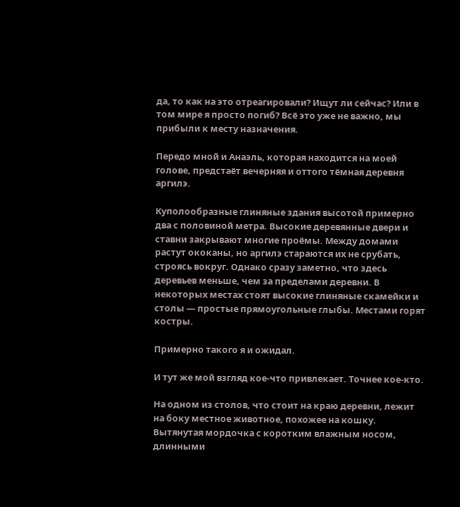да, то как на это отреагировали? Ищут ли сейчас? Или в том мире я просто погиб? Всё это уже не важно, мы прибыли к месту назначения.

Передо мной и Анаэль, которая находится на моей голове, предстаёт вечерняя и оттого тёмная деревня аргилэ.

Куполообразные глиняные здания высотой примерно два с половиной метра. Высокие деревянные двери и ставни закрывают многие проёмы. Между домами растут ококаны, но аргилэ стараются их не срубать, строясь вокруг. Однако сразу заметно, что здесь деревьев меньше, чем за пределами деревни. В некоторых местах стоят высокие глиняные скамейки и столы — простые прямоугольные глыбы. Местами горят костры.

Примерно такого я и ожидал.

И тут же мой взгляд кое-что привлекает. Точнее кое-кто.

На одном из столов, что стоит на краю деревни, лежит на боку местное животное, похожее на кошку. Вытянутая мордочка с коротким влажным носом, длинными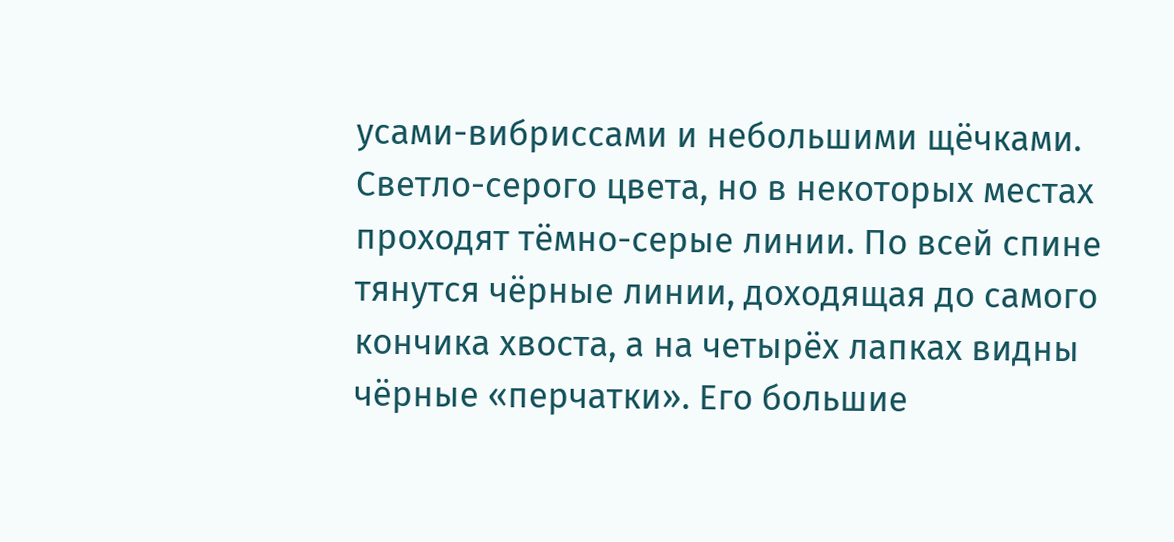усами-вибриссами и небольшими щёчками. Светло-серого цвета, но в некоторых местах проходят тёмно-серые линии. По всей спине тянутся чёрные линии, доходящая до самого кончика хвоста, а на четырёх лапках видны чёрные «перчатки». Его большие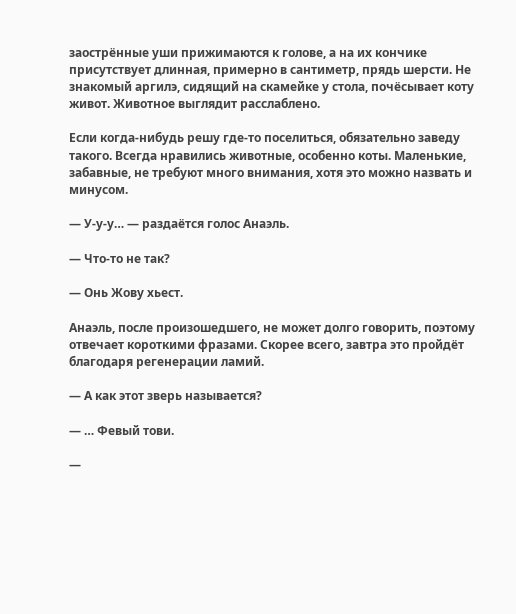заострённые уши прижимаются к голове, а на их кончике присутствует длинная, примерно в сантиметр, прядь шерсти. Не знакомый аргилэ, сидящий на скамейке у стола, почёсывает коту живот. Животное выглядит расслаблено.

Если когда-нибудь решу где-то поселиться, обязательно заведу такого. Всегда нравились животные, особенно коты. Маленькие, забавные, не требуют много внимания, хотя это можно назвать и минусом.

— У-у-у… — раздаётся голос Анаэль.

— Что-то не так?

— Онь Жову хьест.

Анаэль, после произошедшего, не может долго говорить, поэтому отвечает короткими фразами. Скорее всего, завтра это пройдёт благодаря регенерации ламий.

— А как этот зверь называется?

— … Февый тови.

—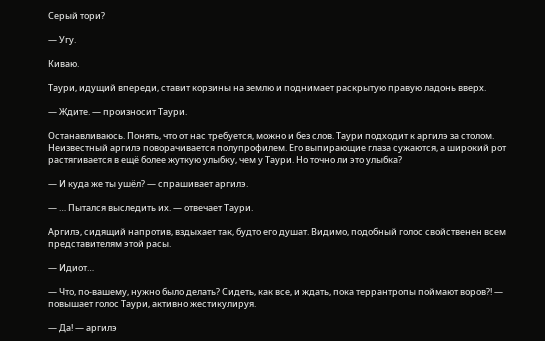Серый тори?

— Угу.

Киваю.

Таури, идущий впереди, ставит корзины на землю и поднимает раскрытую правую ладонь вверх.

— Ждите. — произносит Таури.

Останавливаюсь. Понять, что от нас требуется, можно и без слов. Таури подходит к аргилэ за столом. Неизвестный аргилэ поворачивается полупрофилем. Его выпирающие глаза сужаются, а широкий рот растягивается в ещё более жуткую улыбку, чем у Таури. Но точно ли это улыбка?

— И куда же ты ушёл? — спрашивает аргилэ.

— … Пытался выследить их. — отвечает Таури.

Аргилэ, сидящий напротив, вздыхает так, будто его душат. Видимо, подобный голос свойственен всем представителям этой расы.

— Идиот…

— Что, по-вашему, нужно было делать? Сидеть, как все, и ждать, пока террантропы поймают воров?! — повышает голос Таури, активно жестикулируя.

— Да! — аргилэ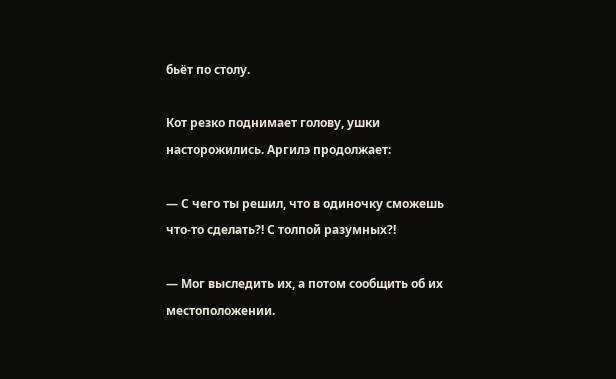бьёт по столу.

Кот резко поднимает голову, ушки насторожились. Аргилэ продолжает:

— С чего ты решил, что в одиночку сможешь что-то сделать?! С толпой разумных?!

— Мог выследить их, а потом сообщить об их местоположении.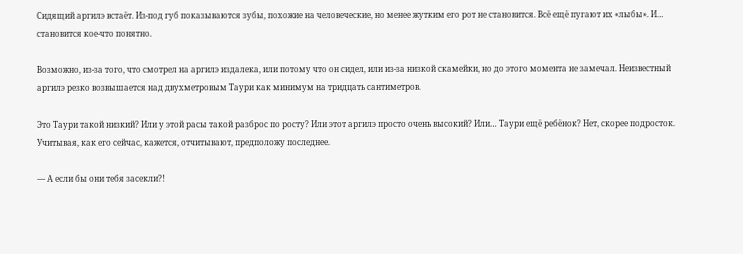Сидящий аргилэ встаёт. Из-под губ показываются зубы, похожие на человеческие, но менее жутким его рот не становится. Всё ещё пугают их «лыбы». И… становится кое-что понятно.

Возможно, из-за того, что смотрел на аргилэ издалека, или потому что он сидел, или из-за низкой скамейки, но до этого момента не замечал. Неизвестный аргилэ резко возвышается над двухметровым Таури как минимум на тридцать сантиметров.

Это Таури такой низкий? Или у этой расы такой разброс по росту? Или этот аргилэ просто очень высокий? Или… Таури ещё ребёнок? Нет, скорее подросток. Учитывая, как его сейчас, кажется, отчитывают, предположу последнее.

— А если бы они тебя засекли?!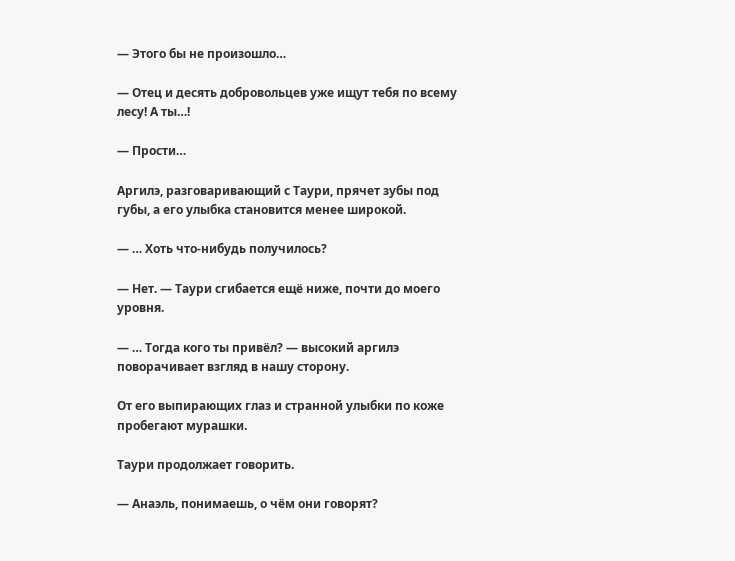— Этого бы не произошло…

— Отец и десять добровольцев уже ищут тебя по всему лесу! А ты…!

— Прости…

Аргилэ, разговаривающий с Таури, прячет зубы под губы, а его улыбка становится менее широкой.

— … Хоть что-нибудь получилось?

— Нет. — Таури сгибается ещё ниже, почти до моего уровня.

— … Тогда кого ты привёл? — высокий аргилэ поворачивает взгляд в нашу сторону.

От его выпирающих глаз и странной улыбки по коже пробегают мурашки.

Таури продолжает говорить.

— Анаэль, понимаешь, о чём они говорят?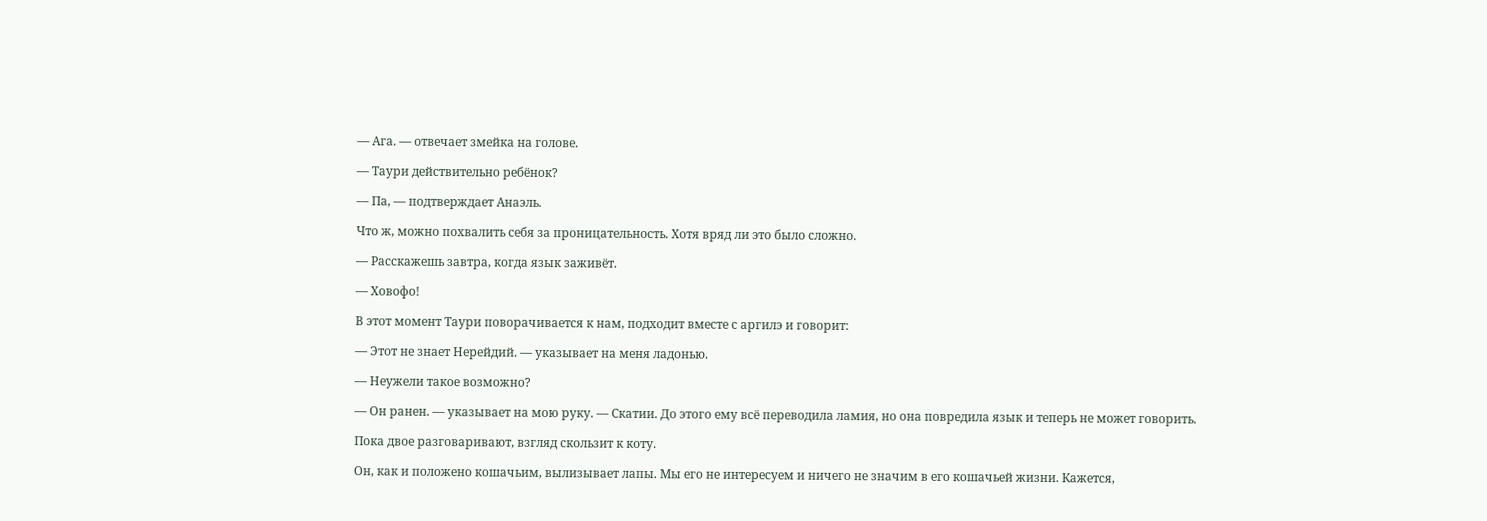— Ага. — отвечает змейка на голове.

— Таури действительно ребёнок?

— Па, — подтверждает Анаэль.

Что ж, можно похвалить себя за проницательность. Хотя вряд ли это было сложно.

— Расскажешь завтра, когда язык заживёт.

— Ховофо!

В этот момент Таури поворачивается к нам, подходит вместе с аргилэ и говорит:

— Этот не знает Нерейдий. — указывает на меня ладонью.

— Неужели такое возможно?

— Он ранен. — указывает на мою руку. — Скатии. До этого ему всё переводила ламия, но она повредила язык и теперь не может говорить.

Пока двое разговаривают, взгляд скользит к коту.

Он, как и положено кошачьим, вылизывает лапы. Мы его не интересуем и ничего не значим в его кошачьей жизни. Кажется,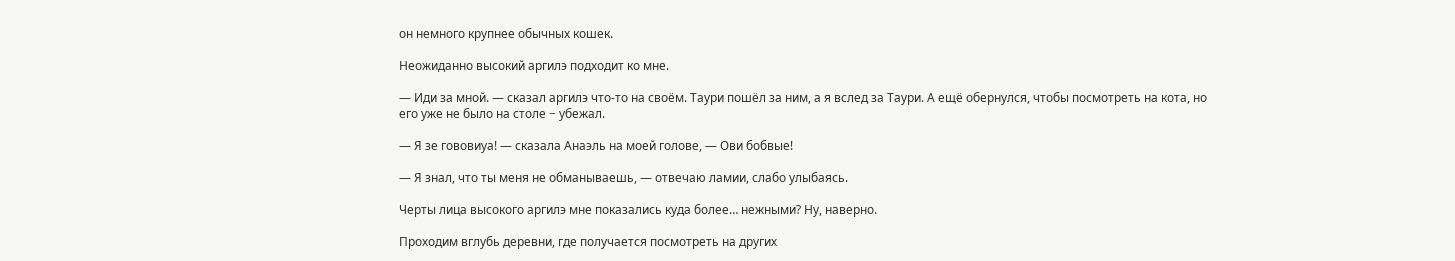он немного крупнее обычных кошек.

Неожиданно высокий аргилэ подходит ко мне.

— Иди за мной. — сказал аргилэ что-то на своём. Таури пошёл за ним, а я вслед за Таури. А ещё обернулся, чтобы посмотреть на кота, но его уже не было на столе − убежал.

— Я зе гововиуа! — сказала Анаэль на моей голове, — Ови бобвые!

— Я знал, что ты меня не обманываешь, — отвечаю ламии, слабо улыбаясь.

Черты лица высокого аргилэ мне показались куда более… нежными? Ну, наверно.

Проходим вглубь деревни, где получается посмотреть на других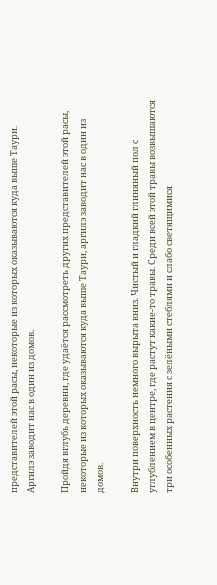представителей этой расы, некоторые из которых оказываются куда выше Таури. Аргилэ заводит нас в один из домов.

Пройдя вглубь деревни, где удаётся рассмотреть других представителей этой расы, некоторые из которых оказываются куда выше Таури, аргилэ заводит нас в один из домов.

Внутри поверхность немного вырыта вниз. Чистый и гладкий глиняный пол с углублением в центре, где растут какие-то травы. Среди всей этой травы возвышаются три особенных растения с зелёными стеблями и слабо светящимися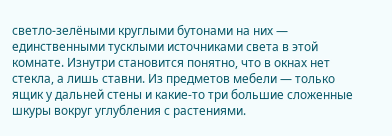светло-зелёными круглыми бутонами на них — единственными тусклыми источниками света в этой комнате. Изнутри становится понятно, что в окнах нет стекла, а лишь ставни. Из предметов мебели — только ящик у дальней стены и какие-то три большие сложенные шкуры вокруг углубления с растениями.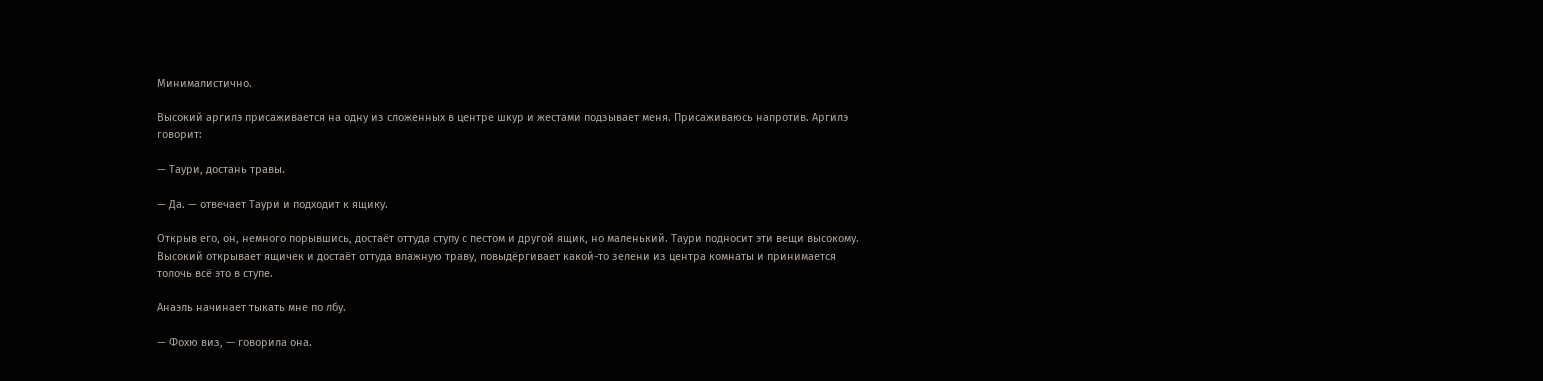Минималистично.

Высокий аргилэ присаживается на одну из сложенных в центре шкур и жестами подзывает меня. Присаживаюсь напротив. Аргилэ говорит:

— Таури, достань травы.

— Да. — отвечает Таури и подходит к ящику.

Открыв его, он, немного порывшись, достаёт оттуда ступу с пестом и другой ящик, но маленький. Таури подносит эти вещи высокому. Высокий открывает ящичек и достаёт оттуда влажную траву, повыдёргивает какой-то зелени из центра комнаты и принимается толочь всё это в ступе.

Анаэль начинает тыкать мне по лбу.

— Фохю виз, — говорила она.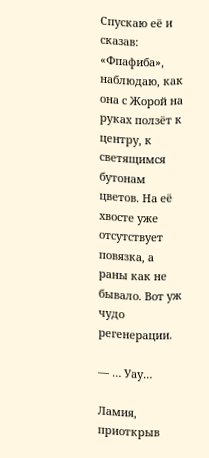Спускаю её и сказав: «Фпафиба», наблюдаю, как она с Жорой на руках ползёт к центру, к светящимся бутонам цветов. На её хвосте уже отсутствует повязка, а раны как не бывало. Вот уж чудо регенерации.

— … Уау…

Ламия, приоткрыв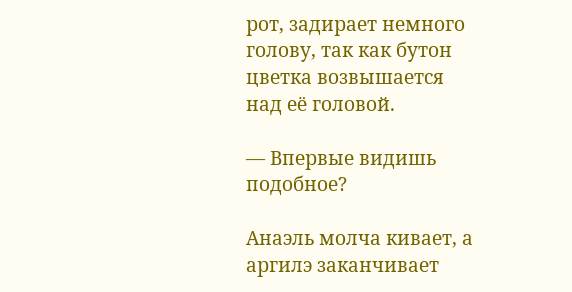рот, задирает немного голову, так как бутон цветка возвышается над её головой.

— Впервые видишь подобное?

Анаэль молча кивает, а аргилэ заканчивает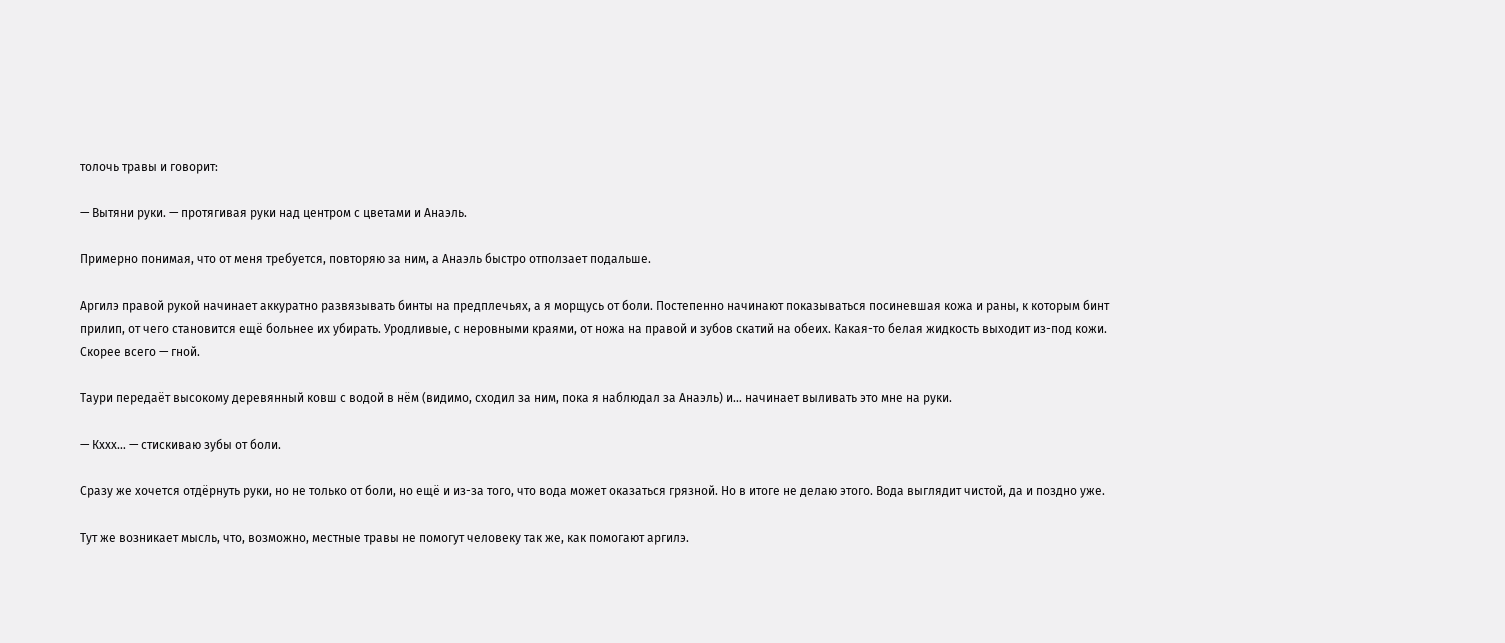толочь травы и говорит:

— Вытяни руки. — протягивая руки над центром с цветами и Анаэль.

Примерно понимая, что от меня требуется, повторяю за ним, а Анаэль быстро отползает подальше.

Аргилэ правой рукой начинает аккуратно развязывать бинты на предплечьях, а я морщусь от боли. Постепенно начинают показываться посиневшая кожа и раны, к которым бинт прилип, от чего становится ещё больнее их убирать. Уродливые, с неровными краями, от ножа на правой и зубов скатий на обеих. Какая-то белая жидкость выходит из-под кожи. Скорее всего — гной.

Таури передаёт высокому деревянный ковш с водой в нём (видимо, сходил за ним, пока я наблюдал за Анаэль) и… начинает выливать это мне на руки.

— Кххх… — стискиваю зубы от боли.

Сразу же хочется отдёрнуть руки, но не только от боли, но ещё и из-за того, что вода может оказаться грязной. Но в итоге не делаю этого. Вода выглядит чистой, да и поздно уже.

Тут же возникает мысль, что, возможно, местные травы не помогут человеку так же, как помогают аргилэ.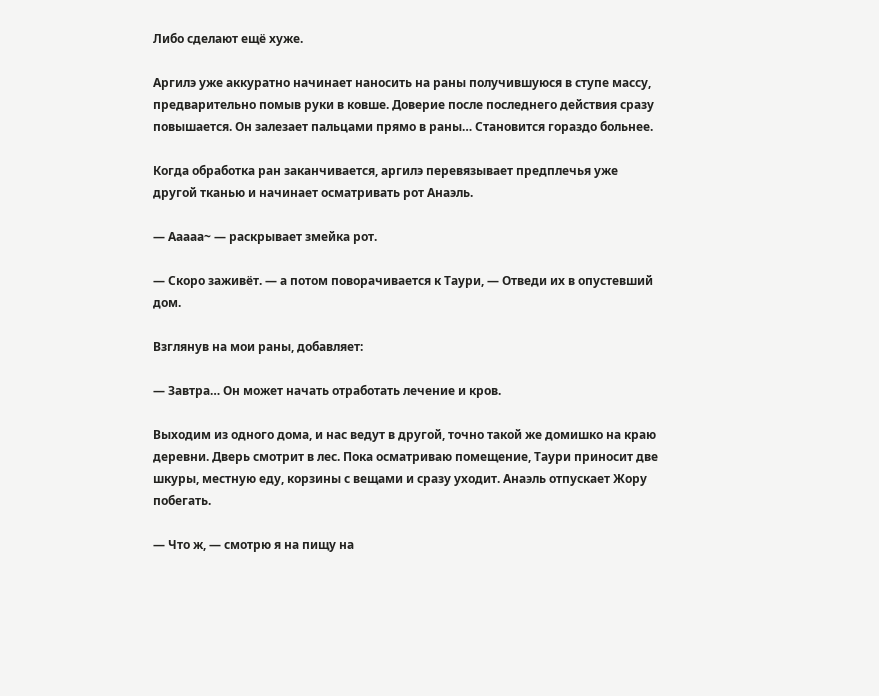Либо сделают ещё хуже.

Аргилэ уже аккуратно начинает наносить на раны получившуюся в ступе массу, предварительно помыв руки в ковше. Доверие после последнего действия сразу повышается. Он залезает пальцами прямо в раны… Становится гораздо больнее.

Когда обработка ран заканчивается, аргилэ перевязывает предплечья уже другой тканью и начинает осматривать рот Анаэль.

— Ааааа~ — раскрывает змейка рот.

— Скоро заживёт. — а потом поворачивается к Таури, — Отведи их в опустевший дом.

Взглянув на мои раны, добавляет:

— Завтра… Он может начать отработать лечение и кров.

Выходим из одного дома, и нас ведут в другой, точно такой же домишко на краю деревни. Дверь смотрит в лес. Пока осматриваю помещение, Таури приносит две шкуры, местную еду, корзины с вещами и сразу уходит. Анаэль отпускает Жору побегать.

— Что ж, — смотрю я на пищу на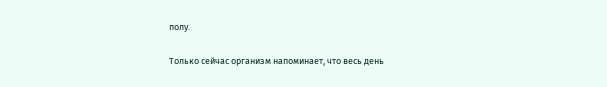полу.

Только сейчас организм напоминает, что весь день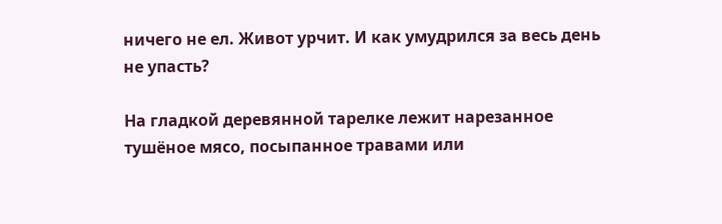ничего не ел. Живот урчит. И как умудрился за весь день не упасть?

На гладкой деревянной тарелке лежит нарезанное тушёное мясо, посыпанное травами или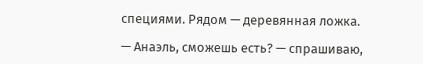специями. Рядом — деревянная ложка.

— Анаэль, сможешь есть? — спрашиваю,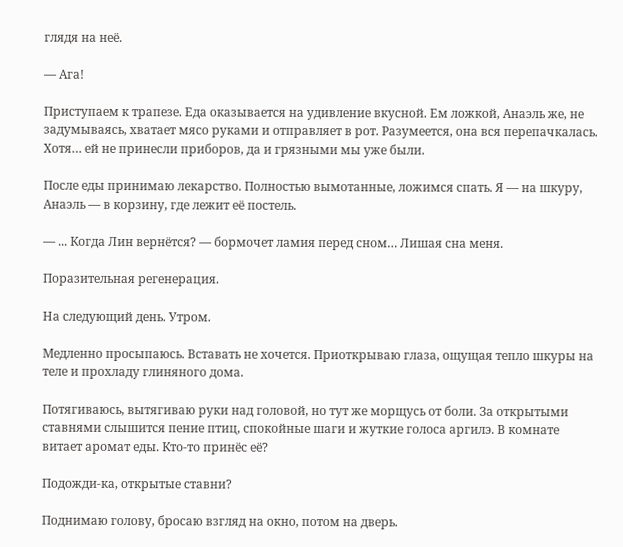глядя на неё.

— Ага!

Приступаем к трапезе. Еда оказывается на удивление вкусной. Ем ложкой, Анаэль же, не задумываясь, хватает мясо руками и отправляет в рот. Разумеется, она вся перепачкалась. Хотя… ей не принесли приборов, да и грязными мы уже были.

После еды принимаю лекарство. Полностью вымотанные, ложимся спать. Я — на шкуру, Анаэль — в корзину, где лежит её постель.

— ... Когда Лин вернётся? — бормочет ламия перед сном… Лишая сна меня.

Поразительная регенерация.

На следующий день. Утром.

Медленно просыпаюсь. Вставать не хочется. Приоткрываю глаза, ощущая тепло шкуры на теле и прохладу глиняного дома.

Потягиваюсь, вытягиваю руки над головой, но тут же морщусь от боли. За открытыми ставнями слышится пение птиц, спокойные шаги и жуткие голоса аргилэ. В комнате витает аромат еды. Кто-то принёс её?

Подожди-ка, открытые ставни?

Поднимаю голову, бросаю взгляд на окно, потом на дверь.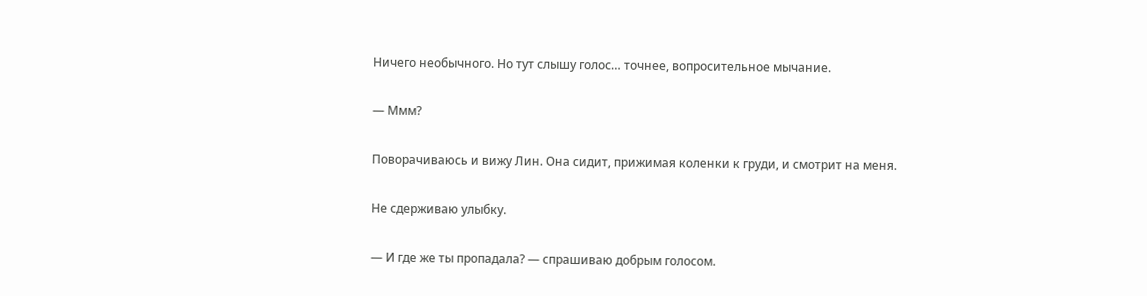Ничего необычного. Но тут слышу голос… точнее, вопросительное мычание.

— Ммм?

Поворачиваюсь и вижу Лин. Она сидит, прижимая коленки к груди, и смотрит на меня.

Не сдерживаю улыбку.

— И где же ты пропадала? — спрашиваю добрым голосом.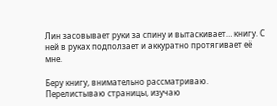Лин засовывает руки за спину и вытаскивает… книгу. С ней в руках подползает и аккуратно протягивает её мне.

Беру книгу, внимательно рассматриваю. Перелистываю страницы, изучаю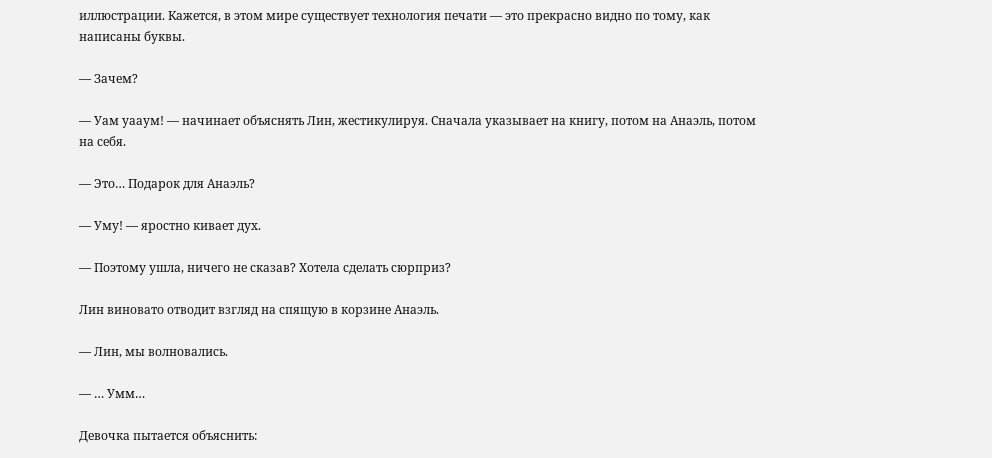иллюстрации. Кажется, в этом мире существует технология печати — это прекрасно видно по тому, как написаны буквы.

— Зачем?

— Уам уааум! — начинает объяснять Лин, жестикулируя. Сначала указывает на книгу, потом на Анаэль, потом на себя.

— Это… Подарок для Анаэль?

— Уму! — яростно кивает дух.

— Поэтому ушла, ничего не сказав? Хотела сделать сюрприз?

Лин виновато отводит взгляд на спящую в корзине Анаэль.

— Лин, мы волновались.

— … Умм…

Девочка пытается объяснить: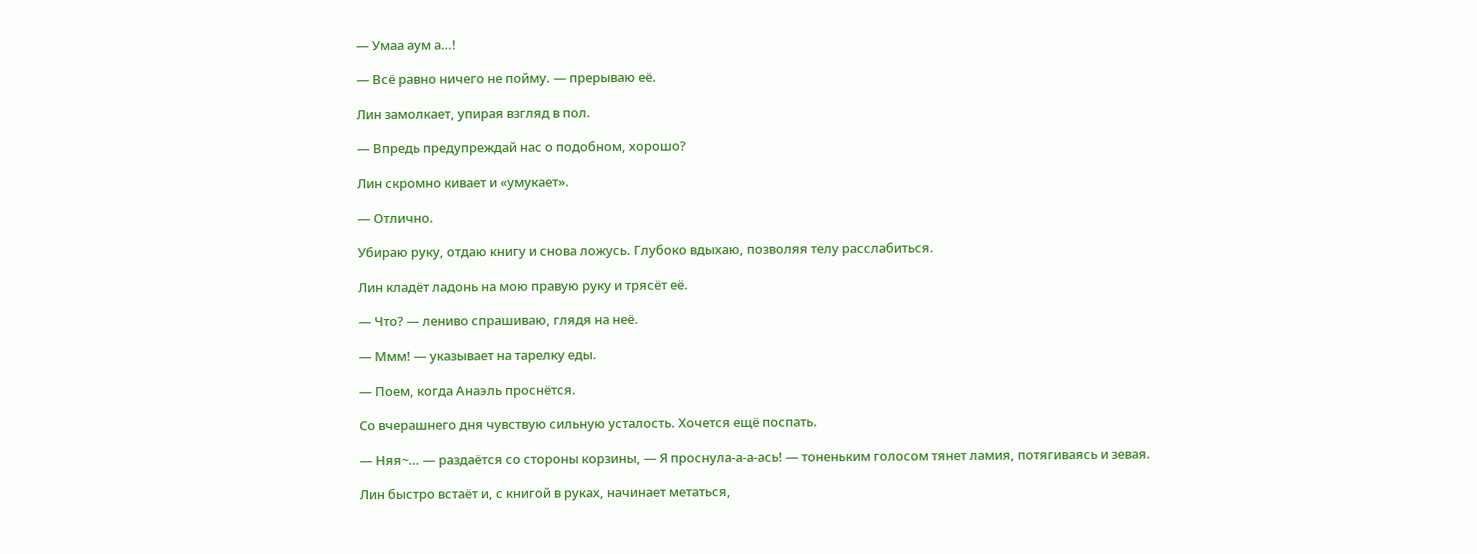— Умаа аум а…!

— Всё равно ничего не пойму. — прерываю её.

Лин замолкает, упирая взгляд в пол.

— Впредь предупреждай нас о подобном, хорошо?

Лин скромно кивает и «умукает».

— Отлично.

Убираю руку, отдаю книгу и снова ложусь. Глубоко вдыхаю, позволяя телу расслабиться.

Лин кладёт ладонь на мою правую руку и трясёт её.

— Что? — лениво спрашиваю, глядя на неё.

— Ммм! — указывает на тарелку еды.

— Поем, когда Анаэль проснётся.

Со вчерашнего дня чувствую сильную усталость. Хочется ещё поспать.

— Няя~… — раздаётся со стороны корзины, — Я проснула-а-а-ась! — тоненьким голосом тянет ламия, потягиваясь и зевая.

Лин быстро встаёт и, с книгой в руках, начинает метаться,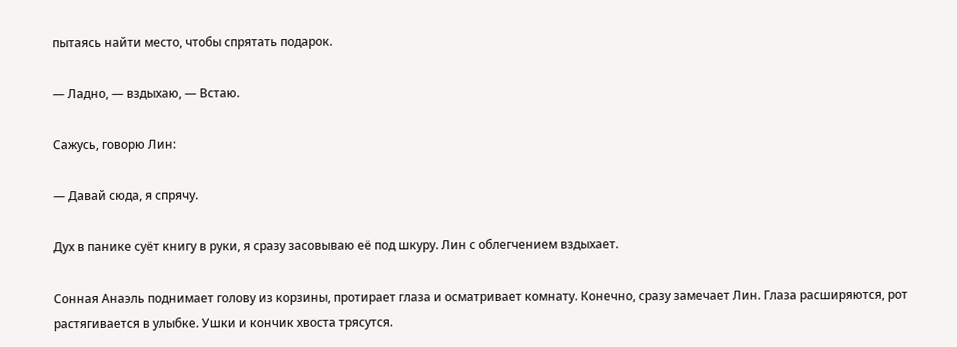пытаясь найти место, чтобы спрятать подарок.

— Ладно, — вздыхаю, — Встаю.

Сажусь, говорю Лин:

— Давай сюда, я спрячу.

Дух в панике суёт книгу в руки, я сразу засовываю её под шкуру. Лин с облегчением вздыхает.

Сонная Анаэль поднимает голову из корзины, протирает глаза и осматривает комнату. Конечно, сразу замечает Лин. Глаза расширяются, рот растягивается в улыбке. Ушки и кончик хвоста трясутся.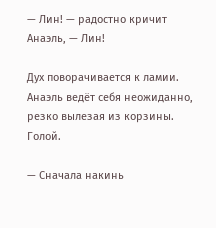— Лин! — радостно кричит Анаэль, — Лин!

Дух поворачивается к ламии. Анаэль ведёт себя неожиданно, резко вылезая из корзины. Голой.

— Сначала накинь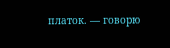платок. — говорю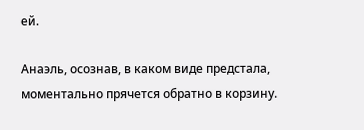ей.

Анаэль, осознав, в каком виде предстала, моментально прячется обратно в корзину.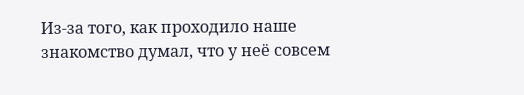Из-за того, как проходило наше знакомство думал, что у неё совсем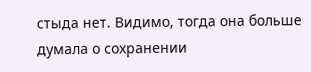стыда нет. Видимо, тогда она больше думала о сохранении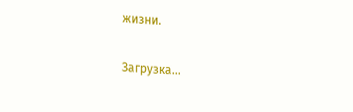жизни.

Загрузка...